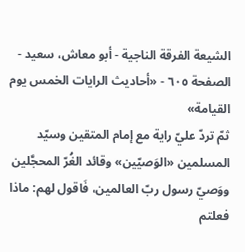الشيعة الفرقة الناجية - أبو معاش، سعيد - الصفحة ٦٠٥ - «أحاديث الرايات الخمس يوم القيامة»
ثمّ تردّ عليّ راية مع إمام المتقين وسيّد المسلمين «الوَصيّين» وقائد الغُرّ المحجَّلين ووَصيّ رسول ربّ العالمين، فَاقول لهم: ماذا فعلتم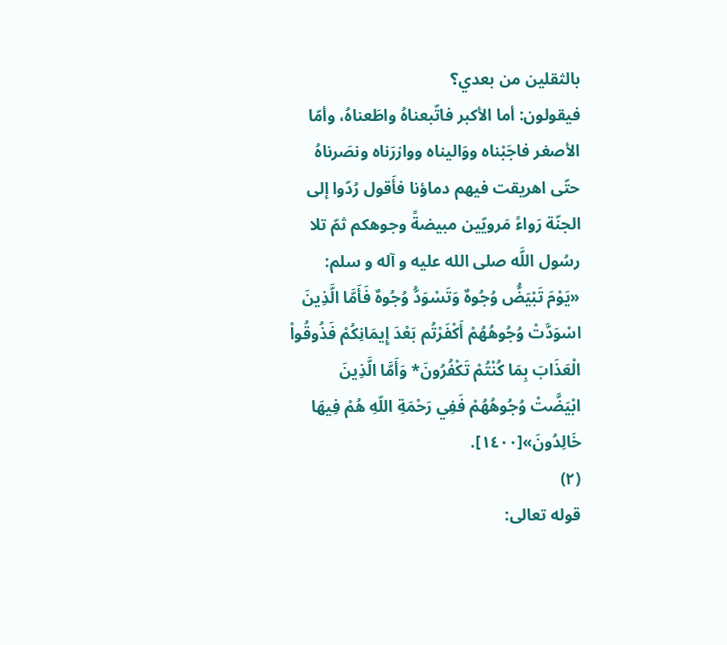بالثقلين من بعدي؟
فيقولون: أما الأكبر فاتّبعناهُ واطَعناهُ، وأمّا الأصغر فاجَبْناه ووَاليناه ووازرَناه ونصَرناهُ حتّى اهريقت فيهم دماؤنا فأَقول رُدّوا إلى الجنّة رَواءً مَرويّين مبيضةً وجوهكم ثمّ تلا رسُول اللَّه صلى الله عليه و آله و سلم: «يَوْمَ تَبْيَضُّ وُجُوهٌ وَتَسْوَدُّ وُجُوهٌ فَأَمَّا الَّذِينَ اسْوَدَّتْ وُجُوهُهُمْ أَكْفَرْتُم بَعْدَ إِيمَانِكُمْ فَذُوقُواْ الْعَذَابَ بِمَا كُنْتُمْ تَكْفُرُونَ* وَأَمَّا الَّذِينَ ابْيَضَّتْ وُجُوهُهُمْ فَفِي رَحْمَةِ اللّهِ هُمْ فِيهَا خَالِدُونَ»[١٤٠٠].
(٢)
قوله تعالى: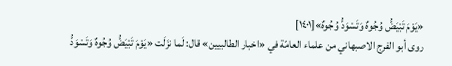«يَوْمَ تَبْيَضُّ وُجُوهٌ وَتَسْوَدُّ وُجُوهٌ»[١٤٠١]
روى أبو الفرج الاصبهاني من علماء العامّة في «اخبار الطالبيين» قال: لَما نزَلَت «يَوْمَ تَبْيَضُّ وُجُوهٌ وَتَسْوَدُّ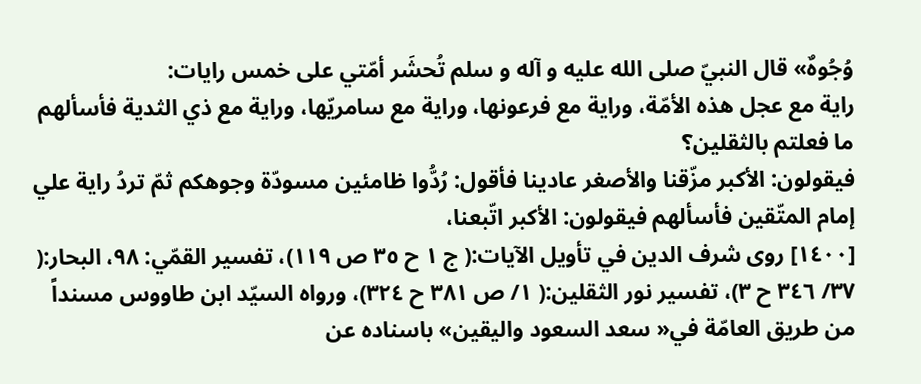وُجُوهٌ» قال النبيّ صلى الله عليه و آله و سلم تُحشَر أمّتي على خمس رايات:
راية مع عجل هذه الأمّة، وراية مع فرعونها، وراية مع سامريّها، وراية مع ذي الثدية فأسألهم ما فعلتم بالثقلين؟
فيقولون: الأكبر مزّقنا والأصغر عادينا فأقول: رُدُّوا ظامئين مسودّة وجوهكم ثمّ تردُ راية علي إمام المتّقين فأسألهم فيقولون: الأكبر اتّبعنا،
[١٤٠٠] روى شرف الدين في تأويل الآيات:( ج ١ ح ٣٥ ص ١١٩)، تفسير القمّي: ٩٨، البحار:( ٣٧/ ٣٤٦ ح ٣)، تفسير نور الثقلين:( ١/ ص ٣٨١ ح ٣٢٤)، ورواه السيّد ابن طاووس مسنداً من طريق العامّة في« سعد السعود واليقين» باسناده عن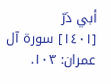أبي ذرّ
[١٤٠١] سورة آل عمران: ١٠٣.